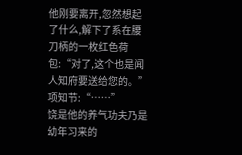他刚要离开,忽然想起了什么,解下了系在腰刀柄的一枚红色荷包:“对了,这个也是闻人知府要送给您的。”
项知节:“……”
饶是他的养气功夫乃是幼年习来的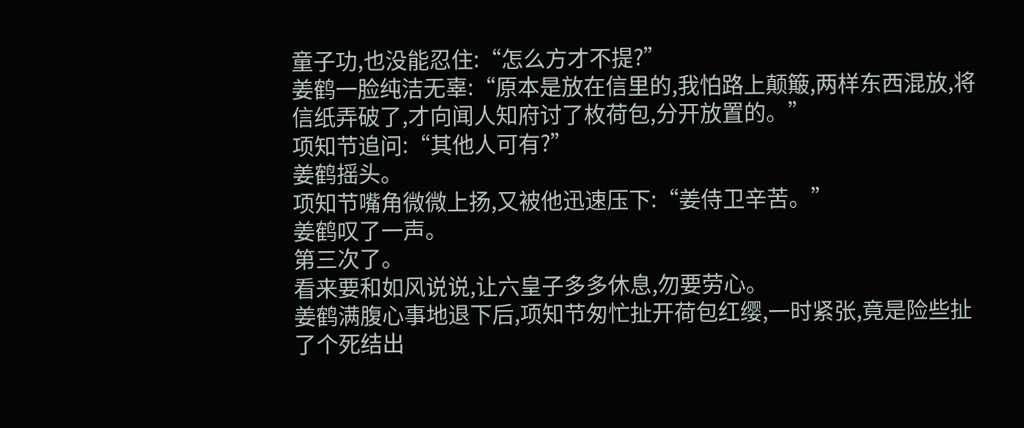童子功,也没能忍住:“怎么方才不提?”
姜鹤一脸纯洁无辜:“原本是放在信里的,我怕路上颠簸,两样东西混放,将信纸弄破了,才向闻人知府讨了枚荷包,分开放置的。”
项知节追问:“其他人可有?”
姜鹤摇头。
项知节嘴角微微上扬,又被他迅速压下:“姜侍卫辛苦。”
姜鹤叹了一声。
第三次了。
看来要和如风说说,让六皇子多多休息,勿要劳心。
姜鹤满腹心事地退下后,项知节匆忙扯开荷包红缨,一时紧张,竟是险些扯了个死结出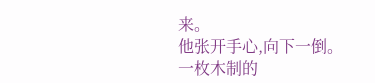来。
他张开手心,向下一倒。
一枚木制的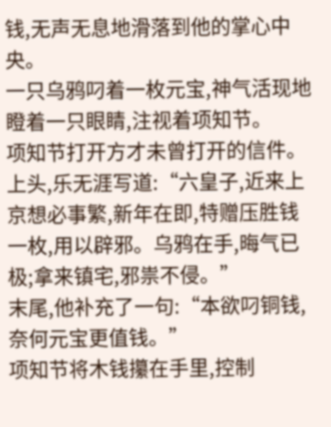钱,无声无息地滑落到他的掌心中央。
一只乌鸦叼着一枚元宝,神气活现地瞪着一只眼睛,注视着项知节。
项知节打开方才未曾打开的信件。
上头,乐无涯写道:“六皇子,近来上京想必事繁,新年在即,特赠压胜钱一枚,用以辟邪。乌鸦在手,晦气已极;拿来镇宅,邪祟不侵。”
末尾,他补充了一句:“本欲叼铜钱,奈何元宝更值钱。”
项知节将木钱攥在手里,控制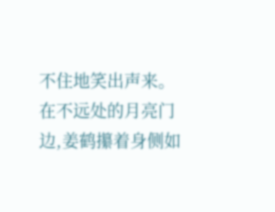不住地笑出声来。
在不远处的月亮门边,姜鹤攥着身侧如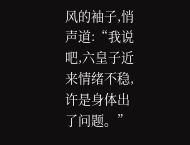风的袖子,悄声道:“我说吧,六皇子近来情绪不稳,许是身体出了问题。”